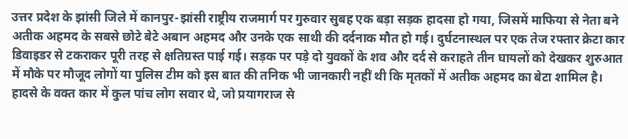उत्तर प्रदेश के झांसी जिले में कानपुर-झांसी राष्ट्रीय राजमार्ग पर गुरुवार सुबह एक बड़ा सड़क हादसा हो गया, जिसमें माफिया से नेता बने अतीक अहमद के सबसे छोटे बेटे अबान अहमद और उनके एक साथी की दर्दनाक मौत हो गई। दुर्घटनास्थल पर एक तेज रफ्तार क्रेटा कार डिवाइडर से टकराकर पूरी तरह से क्षतिग्रस्त पाई गई। सड़क पर पड़े दो युवकों के शव और दर्द से कराहते तीन घायलों को देखकर शुरुआत में मौके पर मौजूद लोगों या पुलिस टीम को इस बात की तनिक भी जानकारी नहीं थी कि मृतकों में अतीक अहमद का बेटा शामिल है। हादसे के वक्त कार में कुल पांच लोग सवार थे, जो प्रयागराज से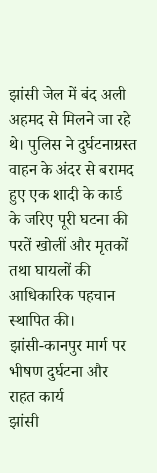झांसी जेल में बंद अली अहमद से मिलने जा रहे थे। पुलिस ने दुर्घटनाग्रस्त वाहन के अंदर से बरामद हुए एक शादी के कार्ड के जरिए पूरी घटना की परतें खोलीं और मृतकों तथा घायलों की आधिकारिक पहचान स्थापित की।
झांसी-कानपुर मार्ग पर भीषण दुर्घटना और राहत कार्य
झांसी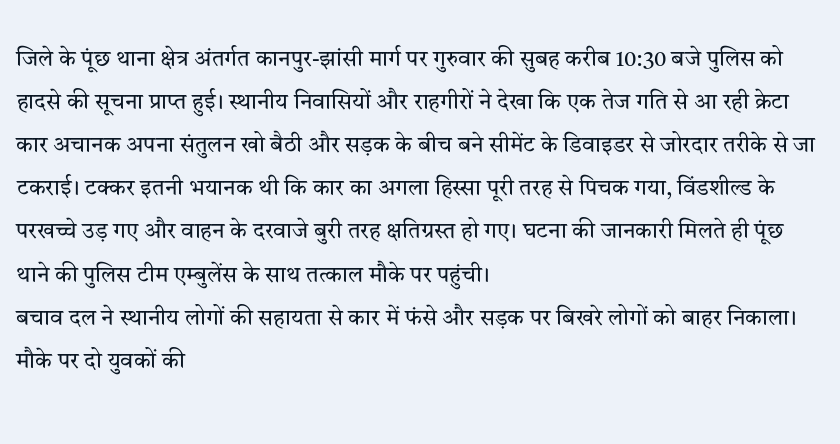जिले के पूंछ थाना क्षेत्र अंतर्गत कानपुर-झांसी मार्ग पर गुरुवार की सुबह करीब 10:30 बजे पुलिस को हादसे की सूचना प्राप्त हुई। स्थानीय निवासियों और राहगीरों ने देखा कि एक तेज गति से आ रही क्रेटा कार अचानक अपना संतुलन खो बैठी और सड़क के बीच बने सीमेंट के डिवाइडर से जोरदार तरीके से जा टकराई। टक्कर इतनी भयानक थी कि कार का अगला हिस्सा पूरी तरह से पिचक गया, विंडशील्ड के परखच्चे उड़ गए और वाहन के दरवाजे बुरी तरह क्षतिग्रस्त हो गए। घटना की जानकारी मिलते ही पूंछ थाने की पुलिस टीम एम्बुलेंस के साथ तत्काल मौके पर पहुंची।
बचाव दल ने स्थानीय लोगों की सहायता से कार में फंसे और सड़क पर बिखरे लोगों को बाहर निकाला। मौके पर दो युवकों की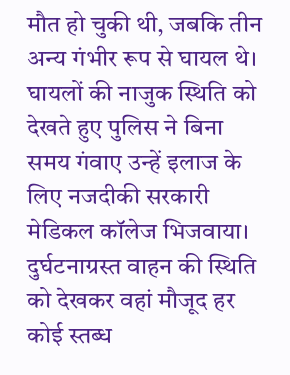मौत हो चुकी थी, जबकि तीन अन्य गंभीर रूप से घायल थे। घायलों की नाजुक स्थिति को देखते हुए पुलिस ने बिना समय गंवाए उन्हें इलाज के लिए नजदीकी सरकारी मेडिकल कॉलेज भिजवाया। दुर्घटनाग्रस्त वाहन की स्थिति को देखकर वहां मौजूद हर कोई स्तब्ध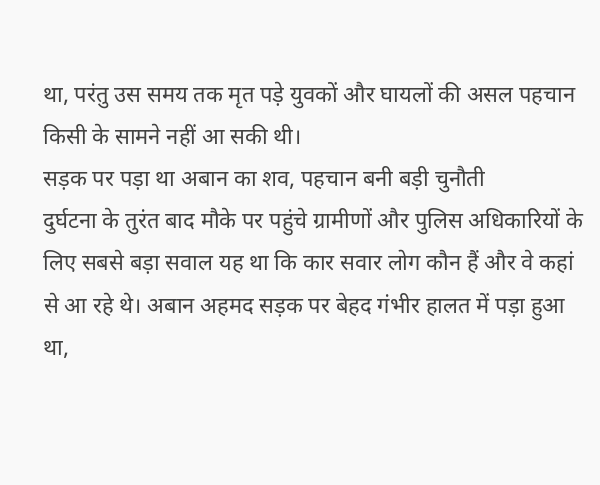था, परंतु उस समय तक मृत पड़े युवकों और घायलों की असल पहचान किसी के सामने नहीं आ सकी थी।
सड़क पर पड़ा था अबान का शव, पहचान बनी बड़ी चुनौती
दुर्घटना के तुरंत बाद मौके पर पहुंचे ग्रामीणों और पुलिस अधिकारियों के लिए सबसे बड़ा सवाल यह था कि कार सवार लोग कौन हैं और वे कहां से आ रहे थे। अबान अहमद सड़क पर बेहद गंभीर हालत में पड़ा हुआ था,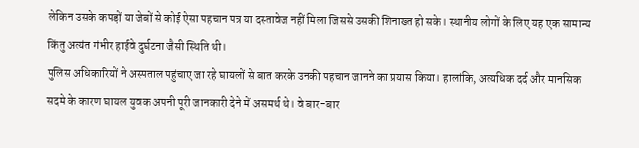लेकिन उसके कपड़ों या जेबों से कोई ऐसा पहचान पत्र या दस्तावेज नहीं मिला जिससे उसकी शिनाख्त हो सके। स्थानीय लोगों के लिए यह एक सामान्य किंतु अत्यंत गंभीर हाईवे दुर्घटना जैसी स्थिति थी।
पुलिस अधिकारियों ने अस्पताल पहुंचाए जा रहे घायलों से बात करके उनकी पहचान जानने का प्रयास किया। हालांकि, अत्यधिक दर्द और मानसिक सदमे के कारण घायल युवक अपनी पूरी जानकारी देने में असमर्थ थे। वे बार-बार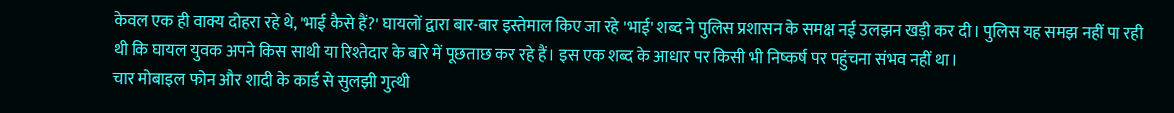केवल एक ही वाक्य दोहरा रहे थे, 'भाई कैसे हैं?' घायलों द्वारा बार-बार इस्तेमाल किए जा रहे 'भाई' शब्द ने पुलिस प्रशासन के समक्ष नई उलझन खड़ी कर दी। पुलिस यह समझ नहीं पा रही थी कि घायल युवक अपने किस साथी या रिश्तेदार के बारे में पूछताछ कर रहे हैं। इस एक शब्द के आधार पर किसी भी निष्कर्ष पर पहुंचना संभव नहीं था।
चार मोबाइल फोन और शादी के कार्ड से सुलझी गुत्थी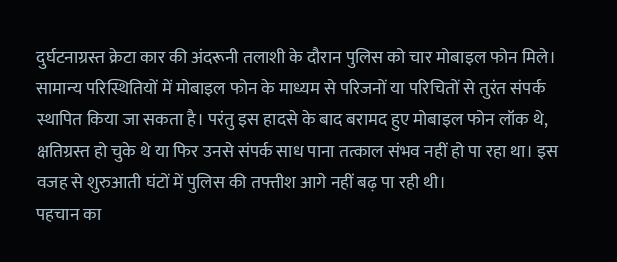दुर्घटनाग्रस्त क्रेटा कार की अंदरूनी तलाशी के दौरान पुलिस को चार मोबाइल फोन मिले। सामान्य परिस्थितियों में मोबाइल फोन के माध्यम से परिजनों या परिचितों से तुरंत संपर्क स्थापित किया जा सकता है। परंतु इस हादसे के बाद बरामद हुए मोबाइल फोन लॉक थे, क्षतिग्रस्त हो चुके थे या फिर उनसे संपर्क साध पाना तत्काल संभव नहीं हो पा रहा था। इस वजह से शुरुआती घंटों में पुलिस की तफ्तीश आगे नहीं बढ़ पा रही थी।
पहचान का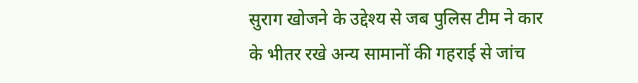सुराग खोजने के उद्देश्य से जब पुलिस टीम ने कार के भीतर रखे अन्य सामानों की गहराई से जांच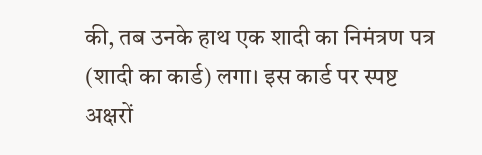की, तब उनके हाथ एक शादी का निमंत्रण पत्र (शादी का कार्ड) लगा। इस कार्ड पर स्पष्ट अक्षरों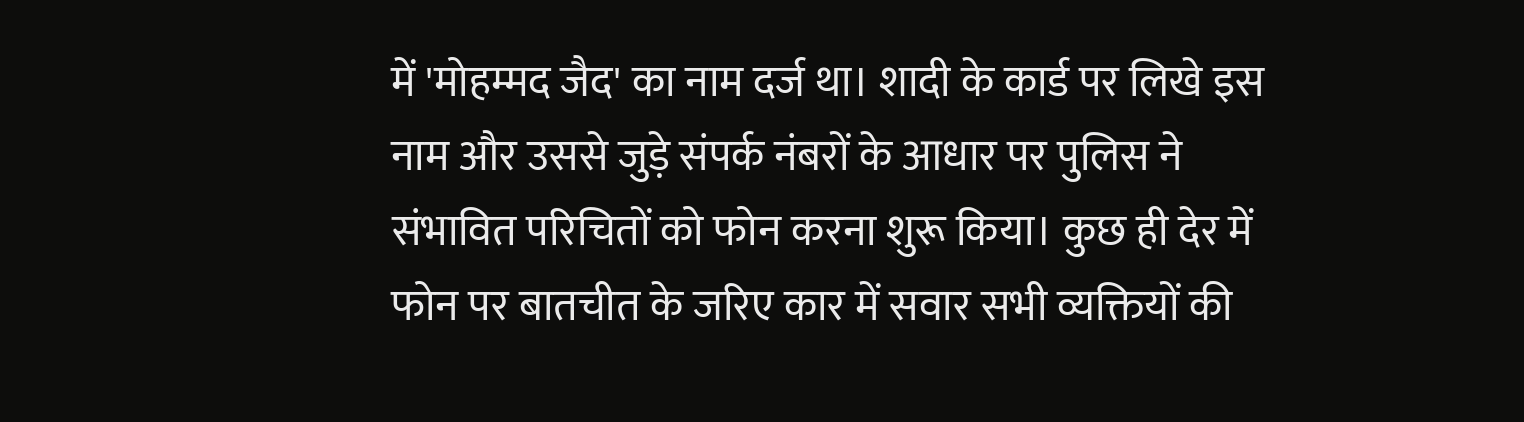में 'मोहम्मद जैद' का नाम दर्ज था। शादी के कार्ड पर लिखे इस नाम और उससे जुड़े संपर्क नंबरों के आधार पर पुलिस ने संभावित परिचितों को फोन करना शुरू किया। कुछ ही देर में फोन पर बातचीत के जरिए कार में सवार सभी व्यक्तियों की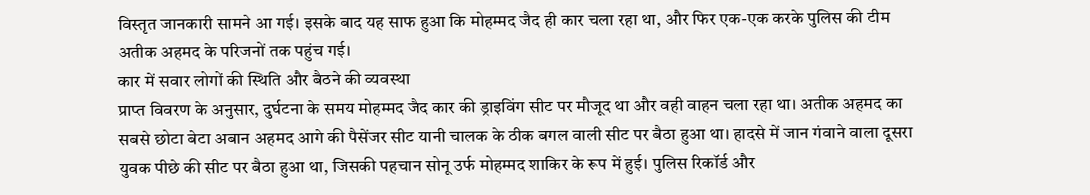विस्तृत जानकारी सामने आ गई। इसके बाद यह साफ हुआ कि मोहम्मद जैद ही कार चला रहा था, और फिर एक-एक करके पुलिस की टीम अतीक अहमद के परिजनों तक पहुंच गई।
कार में सवार लोगों की स्थिति और बैठने की व्यवस्था
प्राप्त विवरण के अनुसार, दुर्घटना के समय मोहम्मद जैद कार की ड्राइविंग सीट पर मौजूद था और वही वाहन चला रहा था। अतीक अहमद का सबसे छोटा बेटा अबान अहमद आगे की पैसेंजर सीट यानी चालक के ठीक बगल वाली सीट पर बैठा हुआ था। हादसे में जान गंवाने वाला दूसरा युवक पीछे की सीट पर बैठा हुआ था, जिसकी पहचान सोनू उर्फ मोहम्मद शाकिर के रूप में हुई। पुलिस रिकॉर्ड और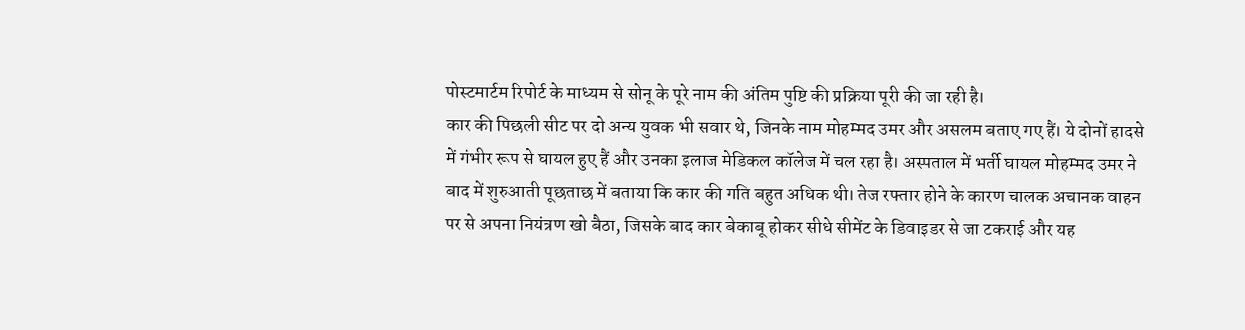पोस्टमार्टम रिपोर्ट के माध्यम से सोनू के पूरे नाम की अंतिम पुष्टि की प्रक्रिया पूरी की जा रही है।
कार की पिछली सीट पर दो अन्य युवक भी सवार थे, जिनके नाम मोहम्मद उमर और असलम बताए गए हैं। ये दोनों हादसे में गंभीर रूप से घायल हुए हैं और उनका इलाज मेडिकल कॉलेज में चल रहा है। अस्पताल में भर्ती घायल मोहम्मद उमर ने बाद में शुरुआती पूछताछ में बताया कि कार की गति बहुत अधिक थी। तेज रफ्तार होने के कारण चालक अचानक वाहन पर से अपना नियंत्रण खो बैठा, जिसके बाद कार बेकाबू होकर सीधे सीमेंट के डिवाइडर से जा टकराई और यह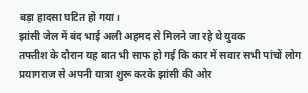बड़ा हादसा घटित हो गया।
झांसी जेल में बंद भाई अली अहमद से मिलने जा रहे थे युवक
तफ्तीश के दौरान यह बात भी साफ हो गई कि कार में सवार सभी पांचों लोग प्रयागराज से अपनी यात्रा शुरू करके झांसी की ओर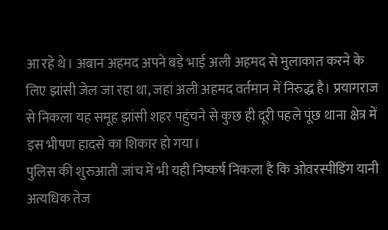आ रहे थे। अबान अहमद अपने बड़े भाई अली अहमद से मुलाकात करने के लिए झांसी जेल जा रहा था, जहां अली अहमद वर्तमान में निरुद्ध है। प्रयागराज से निकला यह समूह झांसी शहर पहुंचने से कुछ ही दूरी पहले पूंछ थाना क्षेत्र में इस भीषण हादसे का शिकार हो गया।
पुलिस की शुरुआती जांच में भी यही निष्कर्ष निकला है कि ओवरस्पीडिंग यानी अत्यधिक तेज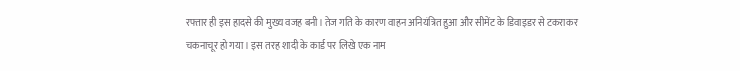रफ्तार ही इस हादसे की मुख्य वजह बनी। तेज गति के कारण वाहन अनियंत्रित हुआ और सीमेंट के डिवाइडर से टकराकर चकनाचूर हो गया। इस तरह शादी के कार्ड पर लिखे एक नाम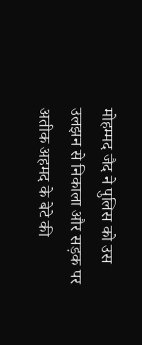मोहम्मद जैद ने पुलिस को उस उलझन से निकाला और सड़क पर अतीक अहमद के बेटे की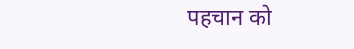पहचान को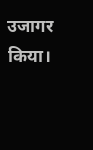उजागर किया।